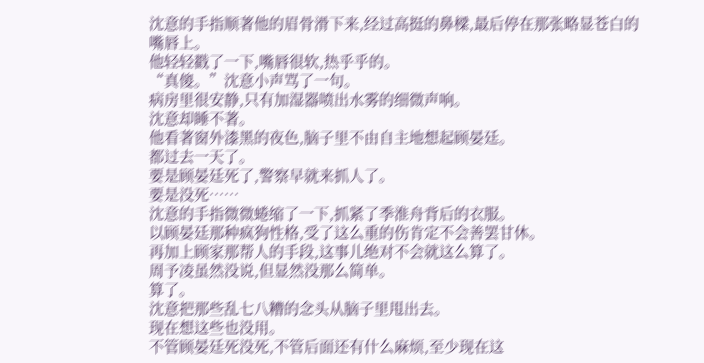沈意的手指顺著他的眉骨滑下来,经过高挺的鼻樑,最后停在那张略显苍白的嘴唇上。
他轻轻戳了一下,嘴唇很软,热乎乎的。
“真傻。”沈意小声骂了一句。
病房里很安静,只有加湿器喷出水雾的细微声响。
沈意却睡不著。
他看著窗外漆黑的夜色,脑子里不由自主地想起顾晏廷。
都过去一天了。
要是顾晏廷死了,警察早就来抓人了。
要是没死……
沈意的手指微微蜷缩了一下,抓紧了季淮舟背后的衣服。
以顾晏廷那种疯狗性格,受了这么重的伤肯定不会善罢甘休。
再加上顾家那帮人的手段,这事儿绝对不会就这么算了。
周予凌虽然没说,但显然没那么简单。
算了。
沈意把那些乱七八糟的念头从脑子里甩出去。
现在想这些也没用。
不管顾晏廷死没死,不管后面还有什么麻烦,至少现在这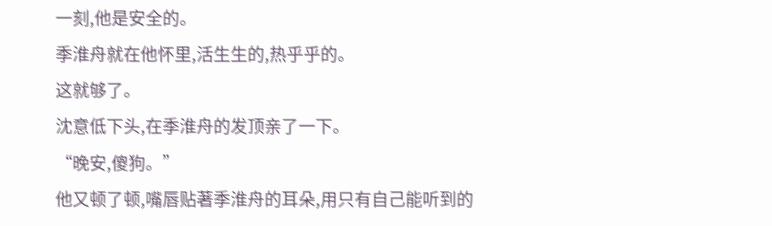一刻,他是安全的。
季淮舟就在他怀里,活生生的,热乎乎的。
这就够了。
沈意低下头,在季淮舟的发顶亲了一下。
“晚安,傻狗。”
他又顿了顿,嘴唇贴著季淮舟的耳朵,用只有自己能听到的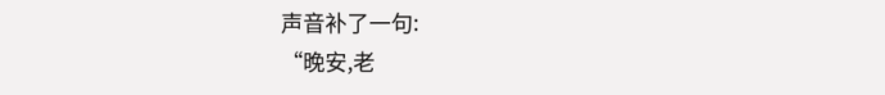声音补了一句:
“晚安,老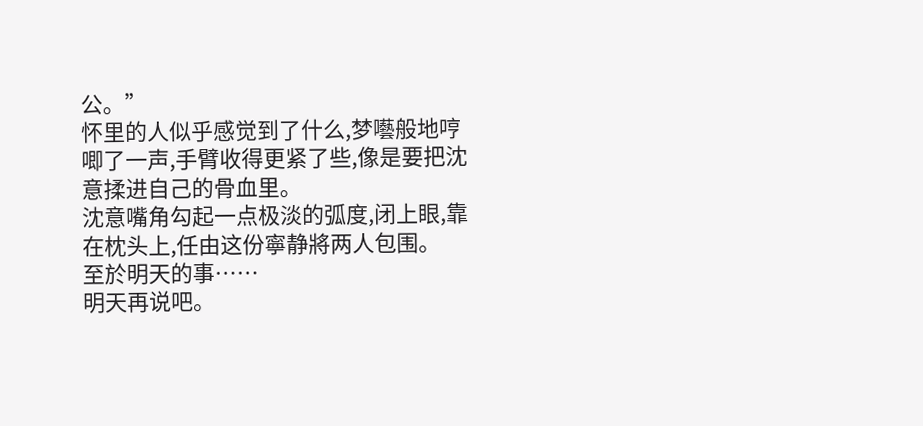公。”
怀里的人似乎感觉到了什么,梦囈般地哼唧了一声,手臂收得更紧了些,像是要把沈意揉进自己的骨血里。
沈意嘴角勾起一点极淡的弧度,闭上眼,靠在枕头上,任由这份寧静將两人包围。
至於明天的事……
明天再说吧。